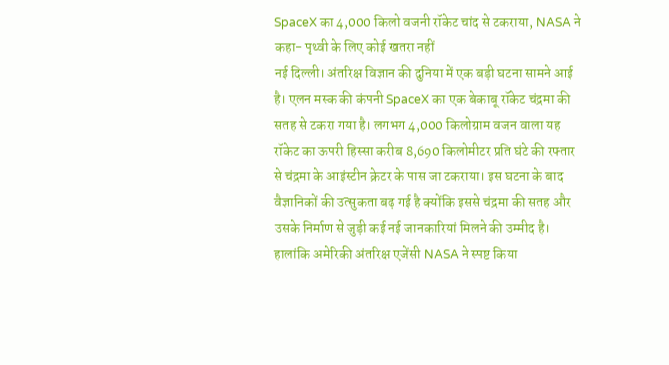SpaceX का 4,000 किलो वजनी रॉकेट चांद से टकराया, NASA ने कहा- पृथ्वी के लिए कोई खतरा नहीं
नई दिल्ली। अंतरिक्ष विज्ञान की दुनिया में एक बड़ी घटना सामने आई है। एलन मस्क की कंपनी SpaceX का एक बेकाबू रॉकेट चंद्रमा की सतह से टकरा गया है। लगभग 4,000 किलोग्राम वजन वाला यह रॉकेट का ऊपरी हिस्सा करीब 8,690 किलोमीटर प्रति घंटे की रफ्तार से चंद्रमा के आइंस्टीन क्रेटर के पास जा टकराया। इस घटना के बाद वैज्ञानिकों की उत्सुकता बढ़ गई है क्योंकि इससे चंद्रमा की सतह और उसके निर्माण से जुड़ी कई नई जानकारियां मिलने की उम्मीद है।
हालांकि अमेरिकी अंतरिक्ष एजेंसी NASA ने स्पष्ट किया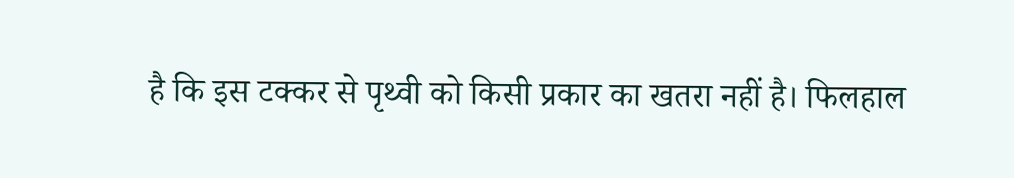है कि इस टक्कर से पृथ्वी को किसी प्रकार का खतरा नहीं है। फिलहाल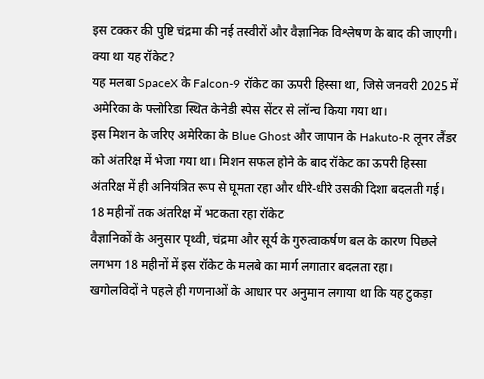इस टक्कर की पुष्टि चंद्रमा की नई तस्वीरों और वैज्ञानिक विश्लेषण के बाद की जाएगी।
क्या था यह रॉकेट?
यह मलबा SpaceX के Falcon-9 रॉकेट का ऊपरी हिस्सा था, जिसे जनवरी 2025 में अमेरिका के फ्लोरिडा स्थित केनेडी स्पेस सेंटर से लॉन्च किया गया था।
इस मिशन के जरिए अमेरिका के Blue Ghost और जापान के Hakuto-R लूनर लैंडर को अंतरिक्ष में भेजा गया था। मिशन सफल होने के बाद रॉकेट का ऊपरी हिस्सा अंतरिक्ष में ही अनियंत्रित रूप से घूमता रहा और धीरे-धीरे उसकी दिशा बदलती गई।
18 महीनों तक अंतरिक्ष में भटकता रहा रॉकेट
वैज्ञानिकों के अनुसार पृथ्वी, चंद्रमा और सूर्य के गुरुत्वाकर्षण बल के कारण पिछले लगभग 18 महीनों में इस रॉकेट के मलबे का मार्ग लगातार बदलता रहा।
खगोलविदों ने पहले ही गणनाओं के आधार पर अनुमान लगाया था कि यह टुकड़ा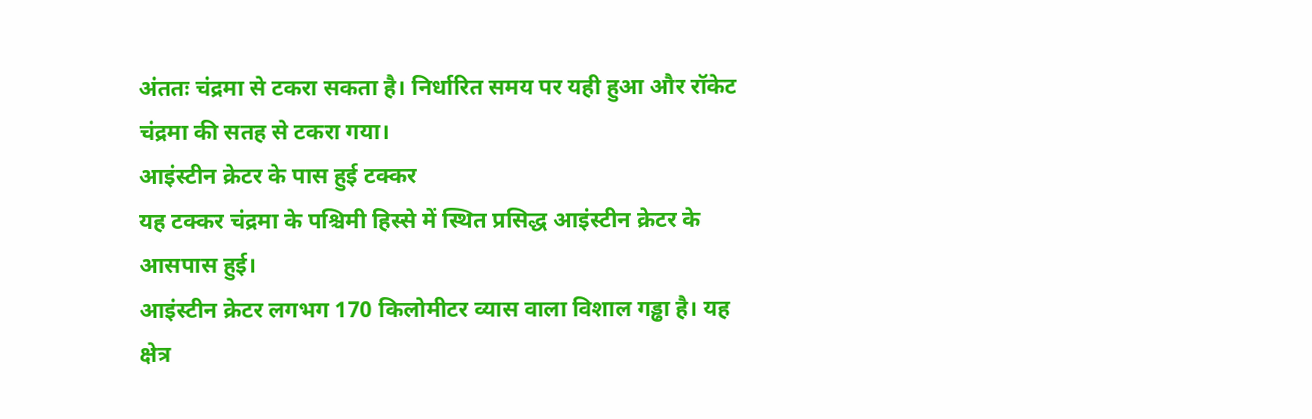अंततः चंद्रमा से टकरा सकता है। निर्धारित समय पर यही हुआ और रॉकेट चंद्रमा की सतह से टकरा गया।
आइंस्टीन क्रेटर के पास हुई टक्कर
यह टक्कर चंद्रमा के पश्चिमी हिस्से में स्थित प्रसिद्ध आइंस्टीन क्रेटर के आसपास हुई।
आइंस्टीन क्रेटर लगभग 170 किलोमीटर व्यास वाला विशाल गड्ढा है। यह क्षेत्र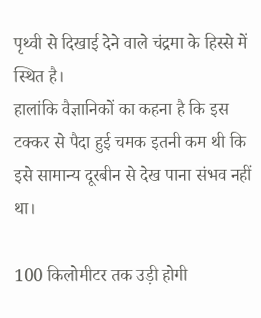पृथ्वी से दिखाई देने वाले चंद्रमा के हिस्से में स्थित है।
हालांकि वैज्ञानिकों का कहना है कि इस टक्कर से पैदा हुई चमक इतनी कम थी कि इसे सामान्य दूरबीन से देख पाना संभव नहीं था।

100 किलोमीटर तक उड़ी होगी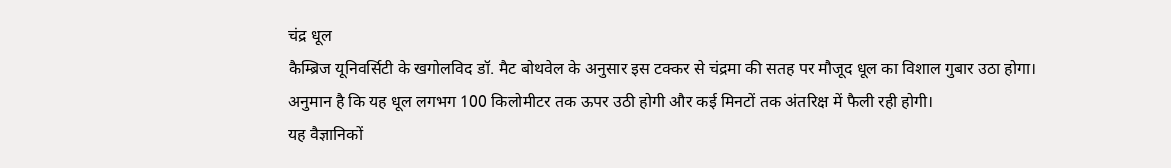चंद्र धूल
कैम्ब्रिज यूनिवर्सिटी के खगोलविद डॉ. मैट बोथवेल के अनुसार इस टक्कर से चंद्रमा की सतह पर मौजूद धूल का विशाल गुबार उठा होगा।
अनुमान है कि यह धूल लगभग 100 किलोमीटर तक ऊपर उठी होगी और कई मिनटों तक अंतरिक्ष में फैली रही होगी।
यह वैज्ञानिकों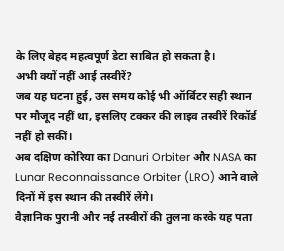के लिए बेहद महत्वपूर्ण डेटा साबित हो सकता है।
अभी क्यों नहीं आई तस्वीरें?
जब यह घटना हुई, उस समय कोई भी ऑर्बिटर सही स्थान पर मौजूद नहीं था, इसलिए टक्कर की लाइव तस्वीरें रिकॉर्ड नहीं हो सकीं।
अब दक्षिण कोरिया का Danuri Orbiter और NASA का Lunar Reconnaissance Orbiter (LRO) आने वाले दिनों में इस स्थान की तस्वीरें लेंगे।
वैज्ञानिक पुरानी और नई तस्वीरों की तुलना करके यह पता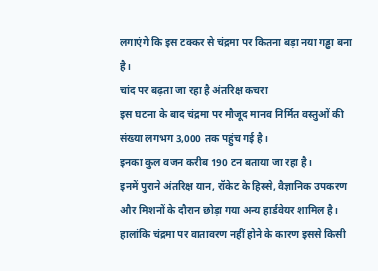लगाएंगे कि इस टक्कर से चंद्रमा पर कितना बड़ा नया गड्ढा बना है।
चांद पर बढ़ता जा रहा है अंतरिक्ष कचरा
इस घटना के बाद चंद्रमा पर मौजूद मानव निर्मित वस्तुओं की संख्या लगभग 3,000 तक पहुंच गई है।
इनका कुल वजन करीब 190 टन बताया जा रहा है।
इनमें पुराने अंतरिक्ष यान, रॉकेट के हिस्से, वैज्ञानिक उपकरण और मिशनों के दौरान छोड़ा गया अन्य हार्डवेयर शामिल है।
हालांकि चंद्रमा पर वातावरण नहीं होने के कारण इससे किसी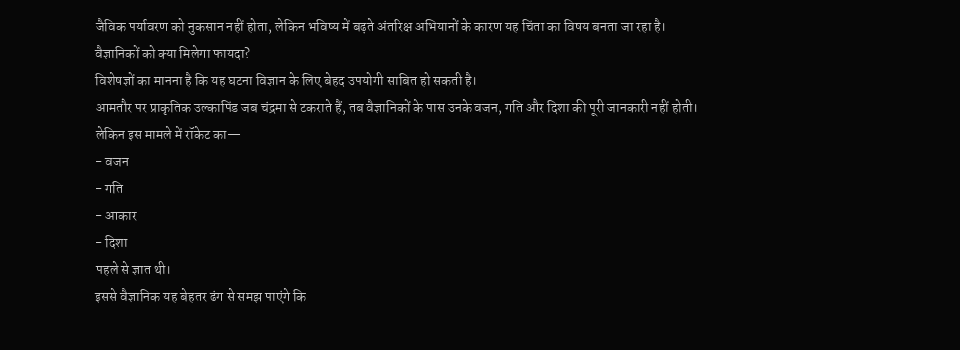जैविक पर्यावरण को नुकसान नहीं होता, लेकिन भविष्य में बढ़ते अंतरिक्ष अभियानों के कारण यह चिंता का विषय बनता जा रहा है।
वैज्ञानिकों को क्या मिलेगा फायदा?
विशेषज्ञों का मानना है कि यह घटना विज्ञान के लिए बेहद उपयोगी साबित हो सकती है।
आमतौर पर प्राकृतिक उल्कापिंड जब चंद्रमा से टकराते हैं, तब वैज्ञानिकों के पास उनके वजन, गति और दिशा की पूरी जानकारी नहीं होती।
लेकिन इस मामले में रॉकेट का—
- वजन
- गति
- आकार
- दिशा
पहले से ज्ञात थी।
इससे वैज्ञानिक यह बेहतर ढंग से समझ पाएंगे कि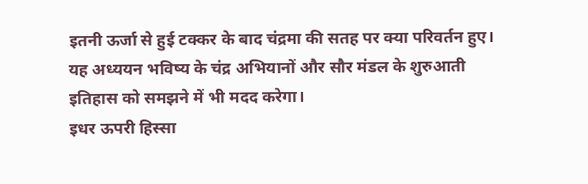इतनी ऊर्जा से हुई टक्कर के बाद चंद्रमा की सतह पर क्या परिवर्तन हुए।
यह अध्ययन भविष्य के चंद्र अभियानों और सौर मंडल के शुरुआती इतिहास को समझने में भी मदद करेगा।
इधर ऊपरी हिस्सा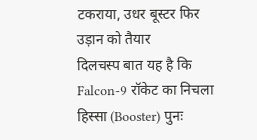टकराया, उधर बूस्टर फिर उड़ान को तैयार
दिलचस्प बात यह है कि Falcon-9 रॉकेट का निचला हिस्सा (Booster) पुनः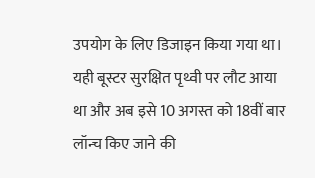उपयोग के लिए डिजाइन किया गया था।
यही बूस्टर सुरक्षित पृथ्वी पर लौट आया था और अब इसे 10 अगस्त को 18वीं बार लॉन्च किए जाने की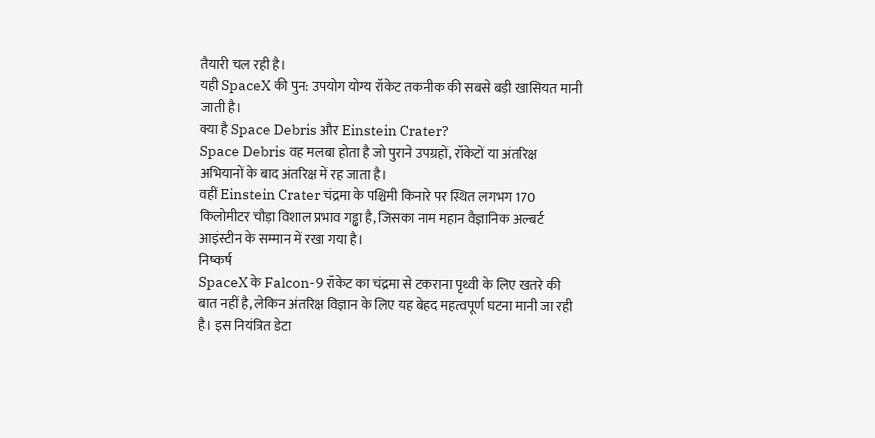तैयारी चल रही है।
यही SpaceX की पुन: उपयोग योग्य रॉकेट तकनीक की सबसे बड़ी खासियत मानी जाती है।
क्या है Space Debris और Einstein Crater?
Space Debris वह मलबा होता है जो पुराने उपग्रहों, रॉकेटों या अंतरिक्ष अभियानों के बाद अंतरिक्ष में रह जाता है।
वहीं Einstein Crater चंद्रमा के पश्चिमी किनारे पर स्थित लगभग 170 किलोमीटर चौड़ा विशाल प्रभाव गड्ढा है, जिसका नाम महान वैज्ञानिक अल्बर्ट आइंस्टीन के सम्मान में रखा गया है।
निष्कर्ष
SpaceX के Falcon-9 रॉकेट का चंद्रमा से टकराना पृथ्वी के लिए खतरे की बात नहीं है, लेकिन अंतरिक्ष विज्ञान के लिए यह बेहद महत्वपूर्ण घटना मानी जा रही है। इस नियंत्रित डेटा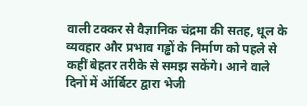वाली टक्कर से वैज्ञानिक चंद्रमा की सतह, धूल के व्यवहार और प्रभाव गड्ढों के निर्माण को पहले से कहीं बेहतर तरीके से समझ सकेंगे। आने वाले दिनों में ऑर्बिटर द्वारा भेजी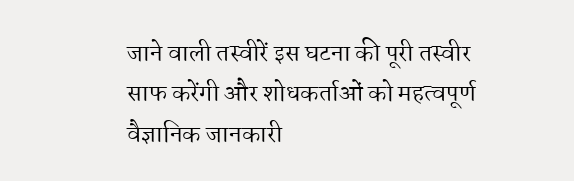जाने वाली तस्वीरें इस घटना की पूरी तस्वीर साफ करेंगी और शोधकर्ताओं को महत्वपूर्ण वैज्ञानिक जानकारी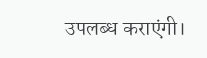उपलब्ध कराएंगी।